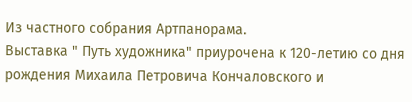Из частного собрания Артпанорама.
Выставка " Путь художника" приурочена к 120-летию со дня рождения Михаила Петровича Кончаловского и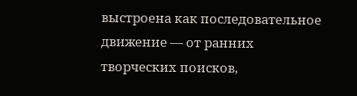выстроена как последовательное движение — от ранних творческих поисков,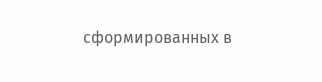сформированных в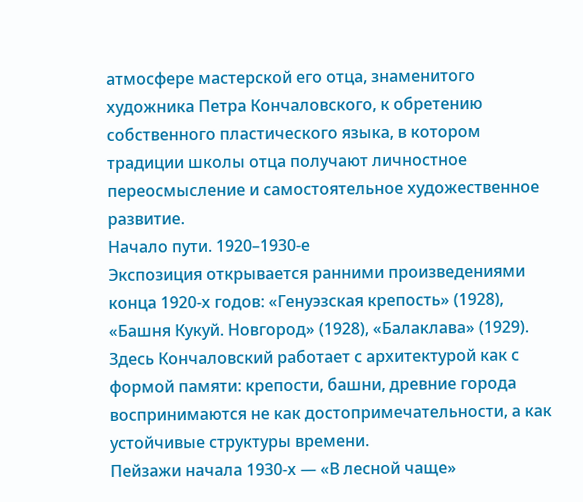атмосфере мастерской его отца, знаменитого художника Петра Кончаловского, к обретению собственного пластического языка, в котором традиции школы отца получают личностное переосмысление и самостоятельное художественное развитие.
Начало пути. 1920–1930-е
Экспозиция открывается ранними произведениями конца 1920-х годов: «Генуэзская крепость» (1928), «Башня Кукуй. Новгород» (1928), «Балаклава» (1929). Здесь Кончаловский работает с архитектурой как с формой памяти: крепости, башни, древние города воспринимаются не как достопримечательности, а как устойчивые структуры времени.
Пейзажи начала 1930-х — «В лесной чаще»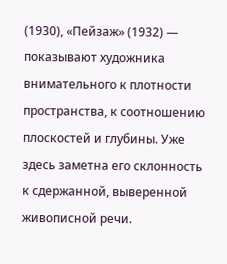(1930), «Пейзаж» (1932) — показывают художника внимательного к плотности пространства, к соотношению плоскостей и глубины. Уже здесь заметна его склонность к сдержанной, выверенной живописной речи.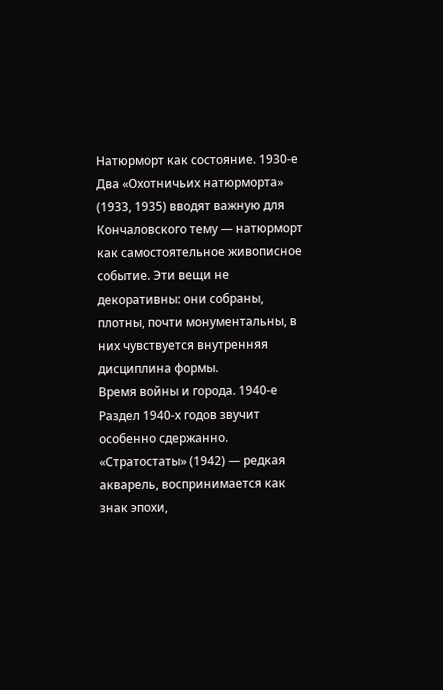Натюрморт как состояние. 1930-е
Два «Охотничьих натюрморта» (1933, 1935) вводят важную для Кончаловского тему — натюрморт как самостоятельное живописное событие. Эти вещи не декоративны: они собраны, плотны, почти монументальны, в них чувствуется внутренняя дисциплина формы.
Время войны и города. 1940-е
Раздел 1940-х годов звучит особенно сдержанно. «Стратостаты» (1942) — редкая акварель, воспринимается как знак эпохи,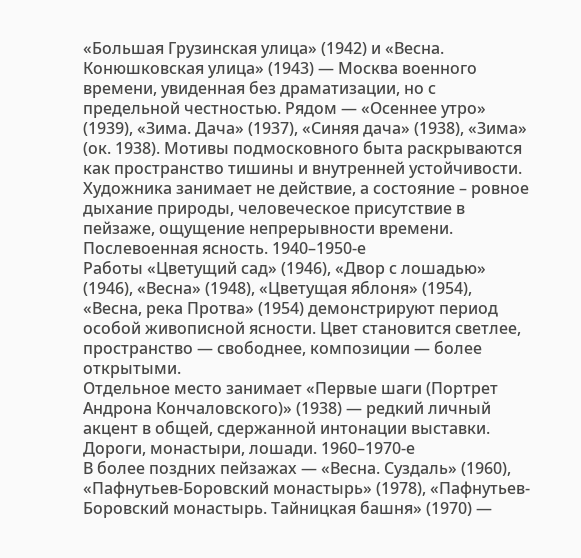«Большая Грузинская улица» (1942) и «Весна. Конюшковская улица» (1943) — Москва военного времени, увиденная без драматизации, но с предельной честностью. Рядом — «Осеннее утро» (1939), «Зима. Дача» (1937), «Синяя дача» (1938), «Зима» (ок. 1938). Мотивы подмосковного быта раскрываются как пространство тишины и внутренней устойчивости. Художника занимает не действие, а состояние – ровное дыхание природы, человеческое присутствие в пейзаже, ощущение непрерывности времени.
Послевоенная ясность. 1940–1950-е
Работы «Цветущий сад» (1946), «Двор с лошадью» (1946), «Весна» (1948), «Цветущая яблоня» (1954), «Весна, река Протва» (1954) демонстрируют период особой живописной ясности. Цвет становится светлее, пространство — свободнее, композиции — более открытыми.
Отдельное место занимает «Первые шаги (Портрет Андрона Кончаловского)» (1938) — редкий личный акцент в общей, сдержанной интонации выставки.
Дороги, монастыри, лошади. 1960–1970-е
В более поздних пейзажах — «Весна. Суздаль» (1960), «Пафнутьев-Боровский монастырь» (1978), «Пафнутьев-Боровский монастырь. Тайницкая башня» (1970) —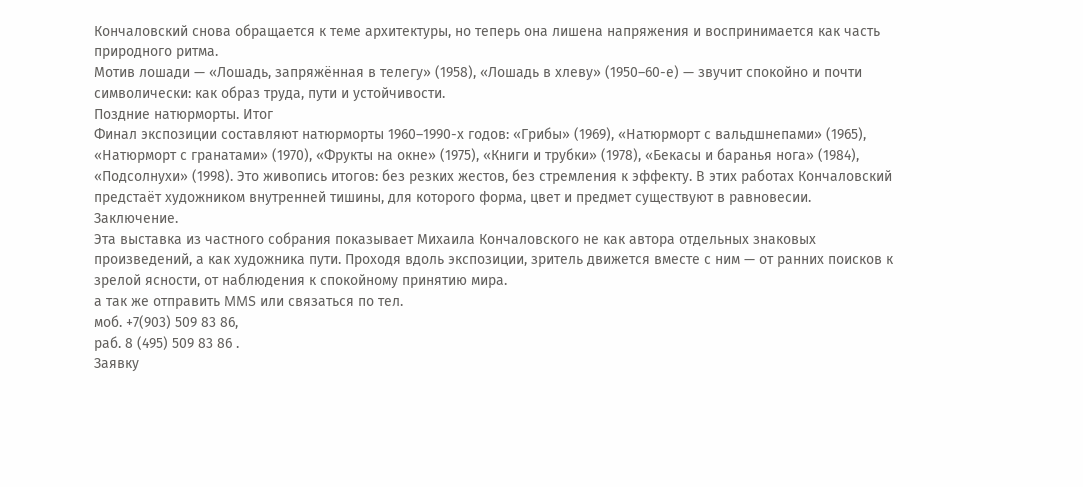Кончаловский снова обращается к теме архитектуры, но теперь она лишена напряжения и воспринимается как часть природного ритма.
Мотив лошади — «Лошадь, запряжённая в телегу» (1958), «Лошадь в хлеву» (1950–60-е) — звучит спокойно и почти символически: как образ труда, пути и устойчивости.
Поздние натюрморты. Итог
Финал экспозиции составляют натюрморты 1960–1990-х годов: «Грибы» (1969), «Натюрморт с вальдшнепами» (1965), «Натюрморт с гранатами» (1970), «Фрукты на окне» (1975), «Книги и трубки» (1978), «Бекасы и баранья нога» (1984), «Подсолнухи» (1998). Это живопись итогов: без резких жестов, без стремления к эффекту. В этих работах Кончаловский предстаёт художником внутренней тишины, для которого форма, цвет и предмет существуют в равновесии.
Заключение.
Эта выставка из частного собрания показывает Михаила Кончаловского не как автора отдельных знаковых произведений, а как художника пути. Проходя вдоль экспозиции, зритель движется вместе с ним — от ранних поисков к зрелой ясности, от наблюдения к спокойному принятию мира.
а так же отправить MMS или связаться по тел.
моб. +7(903) 509 83 86,
раб. 8 (495) 509 83 86 .
Заявку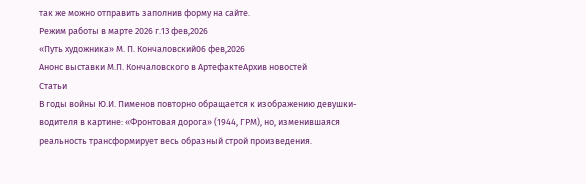так же можно отправить заполнив форму на сайте.
Режим работы в марте 2026 г.13 фев,2026
«Путь художника» М. П. Кончаловский06 фев,2026
Анонс выставки М.П. Кончаловского в АртефактеАрхив новостей
Статьи
В годы войны Ю.И. Пименов повторно обращается к изображению девушки-водителя в картине: «Фронтовая дорога» (1944, ГРМ), но, изменившаяся реальность трансформирует весь образный строй произведения.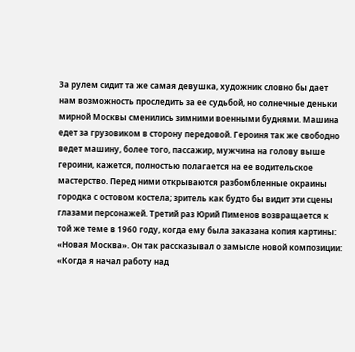За рулем сидит та же самая девушка, художник словно бы дает нам возможность проследить за ее судьбой, но солнечные деньки мирной Москвы сменились зимними военными буднями. Машина едет за грузовиком в сторону передовой. Героиня так же свободно ведет машину, более того, пассажир, мужчина на голову выше героини, кажется, полностью полагается на ее водительское мастерство. Перед ними открываются разбомбленные окраины городка с остовом костела; зритель как будто бы видит эти сцены глазами персонажей. Третий раз Юрий Пименов возвращается к той же теме в 1960 году, когда ему была заказана копия картины: «Новая Москва». Он так рассказывал о замысле новой композиции: «Когда я начал работу над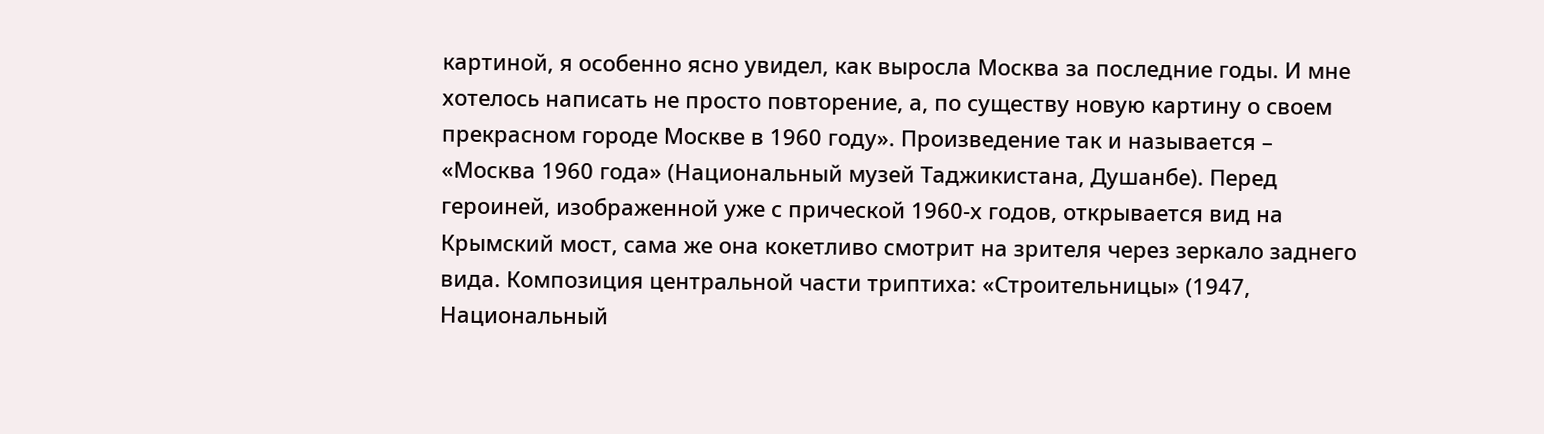картиной, я особенно ясно увидел, как выросла Москва за последние годы. И мне хотелось написать не просто повторение, а, по существу новую картину о своем прекрасном городе Москве в 1960 году». Произведение так и называется – «Москва 1960 года» (Национальный музей Таджикистана, Душанбе). Перед героиней, изображенной уже с прической 1960-х годов, открывается вид на Крымский мост, сама же она кокетливо смотрит на зрителя через зеркало заднего вида. Композиция центральной части триптиха: «Строительницы» (1947, Национальный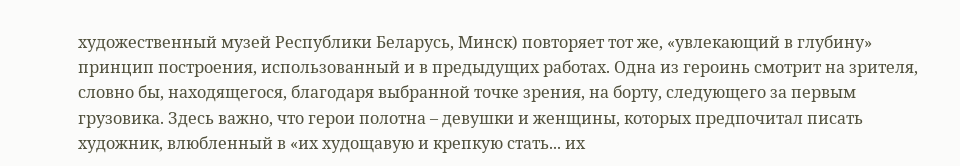художественный музей Республики Беларусь, Минск) повторяет тот же, «увлекающий в глубину» принцип построения, использованный и в предыдущих работах. Одна из героинь смотрит на зрителя, словно бы, находящегося, благодаря выбранной точке зрения, на борту, следующего за первым грузовика. Здесь важно, что герои полотна – девушки и женщины, которых предпочитал писать художник, влюбленный в «их худощавую и крепкую стать... их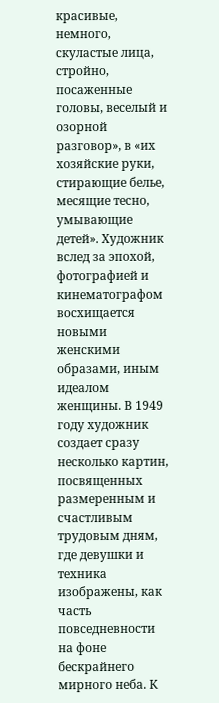красивые, немного, скуластые лица, стройно, посаженные головы, веселый и озорной разговор», в «их хозяйские руки, стирающие белье, месящие тесно, умывающие детей». Художник вслед за эпохой, фотографией и кинематографом восхищается новыми женскими образами, иным идеалом женщины. В 1949 году художник создает сразу несколько картин, посвященных размеренным и счастливым трудовым дням, где девушки и техника изображены, как часть повседневности на фоне бескрайнего мирного неба. К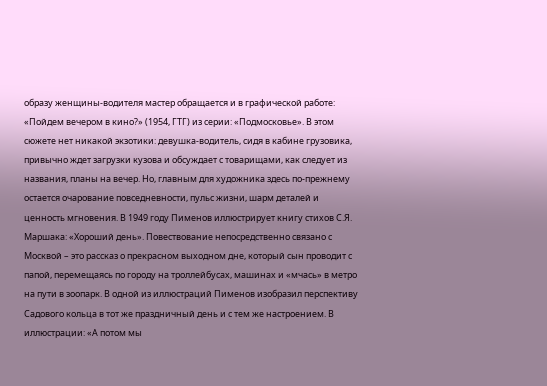образу женщины-водителя мастер обращается и в графической работе: «Пойдем вечером в кино?» (1954, ГТГ) из серии: «Подмосковье». В этом сюжете нет никакой экзотики: девушка-водитель, сидя в кабине грузовика, привычно ждет загрузки кузова и обсуждает с товарищами, как следует из названия, планы на вечер. Но, главным для художника здесь по-прежнему остается очарование повседневности, пульс жизни, шарм деталей и ценность мгновения. В 1949 году Пименов иллюстрирует книгу стихов С.Я. Маршака: «Хороший день». Повествование непосредственно связано с Москвой – это рассказ о прекрасном выходном дне, который сын проводит с папой, перемещаясь по городу на троллейбусах, машинах и «мчась» в метро на пути в зоопарк. В одной из иллюстраций Пименов изобразил перспективу Садового кольца в тот же праздничный день и с тем же настроением. В иллюстрации: «А потом мы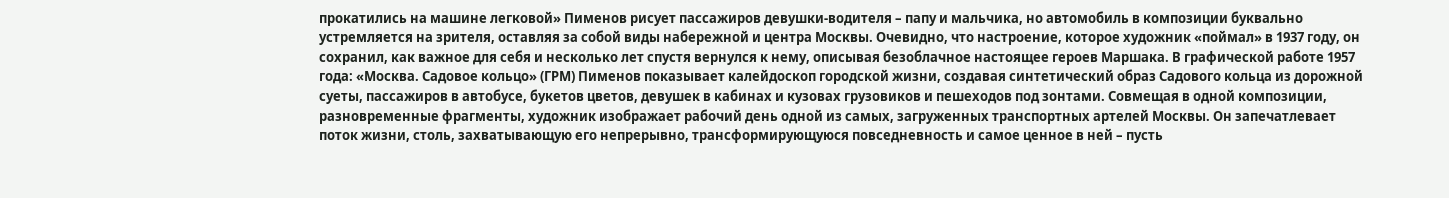прокатились на машине легковой» Пименов рисует пассажиров девушки-водителя – папу и мальчика, но автомобиль в композиции буквально устремляется на зрителя, оставляя за собой виды набережной и центра Москвы. Очевидно, что настроение, которое художник «поймал» в 1937 году, он сохранил, как важное для себя и несколько лет спустя вернулся к нему, описывая безоблачное настоящее героев Маршака. В графической работе 1957 года: «Москва. Садовое кольцо» (ГРМ) Пименов показывает калейдоскоп городской жизни, создавая синтетический образ Садового кольца из дорожной суеты, пассажиров в автобусе, букетов цветов, девушек в кабинах и кузовах грузовиков и пешеходов под зонтами. Совмещая в одной композиции, разновременные фрагменты, художник изображает рабочий день одной из самых, загруженных транспортных артелей Москвы. Он запечатлевает поток жизни, столь, захватывающую его непрерывно, трансформирующуюся повседневность и самое ценное в ней – пусть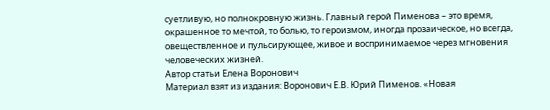суетливую, но полнокровную жизнь. Главный герой Пименова – это время, окрашенное то мечтой, то болью, то героизмом, иногда прозаическое, но всегда, овеществленное и пульсирующее, живое и воспринимаемое через мгновения человеческих жизней.
Автор статьи Елена Воронович
Материал взят из издания: Воронович Е.В. Юрий Пименов. «Новая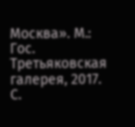Москва». М.: Гос. Третьяковская галерея, 2017. С.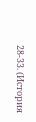28-33. (История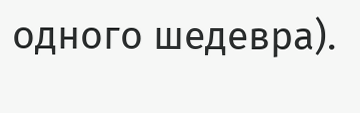одного шедевра).